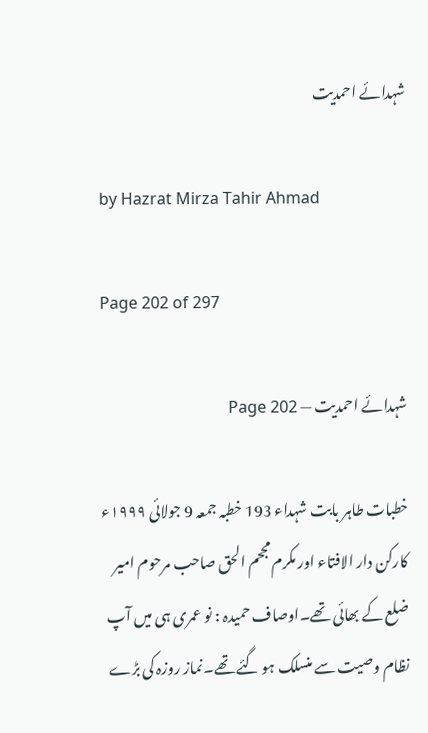شہدائے احمدیت

by Hazrat Mirza Tahir Ahmad

Page 202 of 297

شہدائے احمدیت — Page 202

خطبات طاہر بابت شہداء 193 خطبہ جمعہ 9 جولائی ۱۹۹۹ء کارکن دار الافتاء اور مکرم مجحم الحق صاحب مرحوم امیر ضلع کے بھائی تھے۔اوصاف حمیدہ : نو عمری ہی میں آپ نظام وصیت سے منسلک ہو گئے تھے۔نماز روزہ کی بڑے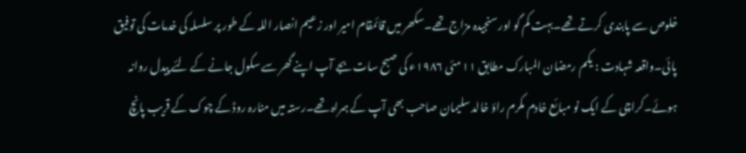خلوص سے پابندی کرتے تھے۔بہت کم گو اور سنجیدہ مزاج تھے۔سکھر میں قائمقام امیر اور زعیم انصار اللہ کے طور پر سلسلہ کی خدمات کی توفیق پائی۔واقعہ شہادت : یکم رمضان المبارک مطابق ۱۱ مئی ۱۹۸۶ء کی صبح سات بجے آپ اپنے گھر سے سکول جانے کے لئے پیدل روانہ ہوئے۔کراچی کے ایک نو مبائع خادم مکرم راؤ خالد سلیمان صاحب بھی آپ کے ہمراہ تھے۔رستہ میں منارہ روڈ کے چوک کے قریب پانچ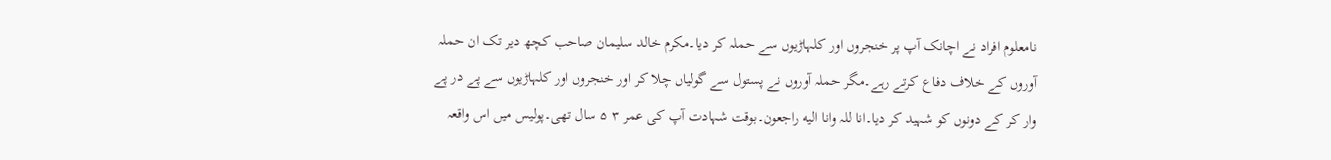نامعلوم افراد نے اچانک آپ پر خنجروں اور کلہاڑیوں سے حملہ کر دیا۔مکرم خالد سلیمان صاحب کچھ دیر تک ان حملہ آوروں کے خلاف دفاع کرتے رہے۔مگر حملہ آوروں نے پستول سے گولیاں چلا کر اور خنجروں اور کلہاڑیوں سے پے در پے وار کر کے دونوں کو شہید کر دیا۔انا للہ وانا اليه راجعون۔بوقت شہادت آپ کی عمر ۳ ۵ سال تھی۔پولیس میں اس واقعہ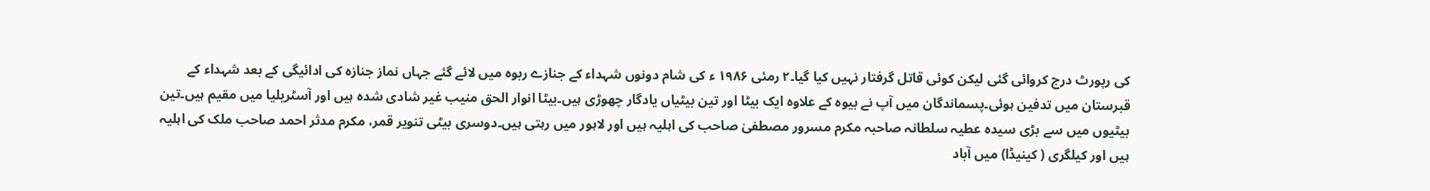کی رپورٹ درج کروائی گئی لیکن کوئی قاتل گرفتار نہیں کیا گیا۔۲ رمئی ۱۹۸۶ ء کی شام دونوں شہداء کے جنازے ربوہ میں لائے گئے جہاں نماز جنازہ کی ادائیگی کے بعد شہداء کے قبرستان میں تدفین ہوئی۔پسماندگان میں آپ نے بیوہ کے علاوہ ایک بیٹا اور تین بیٹیاں یادگار چھوڑی ہیں۔بیٹا انوار الحق منیب غیر شادی شدہ ہیں اور آسٹریلیا میں مقیم ہیں۔تین بیٹیوں میں سے بڑی سیدہ عطیہ سلطانہ صاحبہ مکرم مسرور مصطفیٰ صاحب کی اہلیہ ہیں اور لاہور میں رہتی ہیں۔دوسری بیٹی تنویر قمر، مکرم مدثر احمد صاحب ملک کی اہلیہ ہیں اور کیلگری ( کینیڈا) میں آباد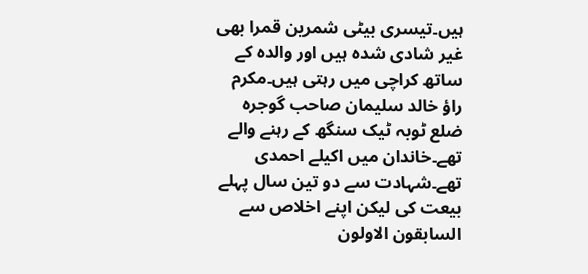ہیں۔تیسری بیٹی شمرین قمرا بھی غیر شادی شدہ ہیں اور والدہ کے ساتھ کراچی میں رہتی ہیں۔مکرم راؤ خالد سلیمان صاحب گوجرہ ضلع ٹوبہ ٹیک سنگھ کے رہنے والے تھے۔خاندان میں اکیلے احمدی تھے۔شہادت سے دو تین سال پہلے بیعت کی لیکن اپنے اخلاص سے السابقون الاولون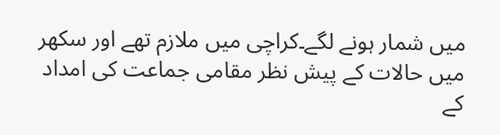میں شمار ہونے لگے۔کراچی میں ملازم تھے اور سکھر میں حالات کے پیش نظر مقامی جماعت کی امداد کے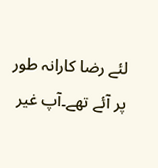لئے رضا کارانہ طور پر آئے تھے۔آپ غیر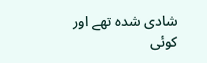شادی شدہ تھے اور کوئی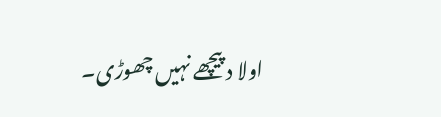اولا د پیچھے نہیں چھوڑی۔